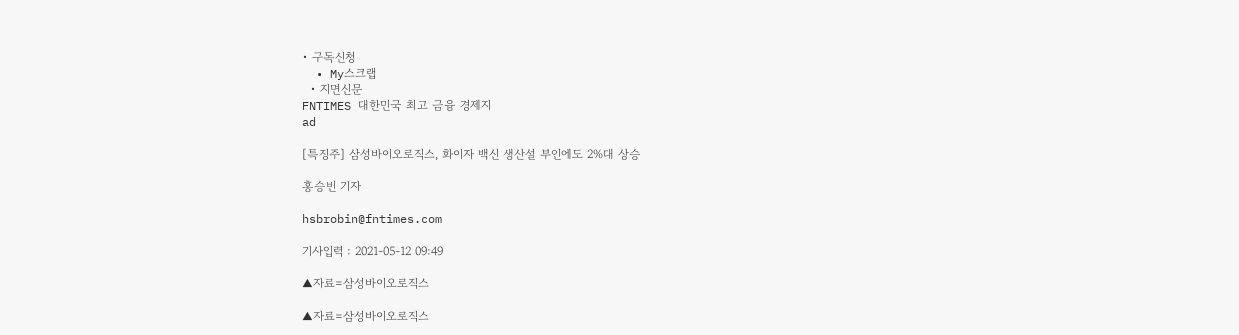• 구독신청
  • My스크랩
  • 지면신문
FNTIMES 대한민국 최고 금융 경제지
ad

[특징주] 삼성바이오로직스, 화이자 백신 생산설 부인에도 2%대 상승

홍승빈 기자

hsbrobin@fntimes.com

기사입력 : 2021-05-12 09:49

▲자료=삼성바이오로직스

▲자료=삼성바이오로직스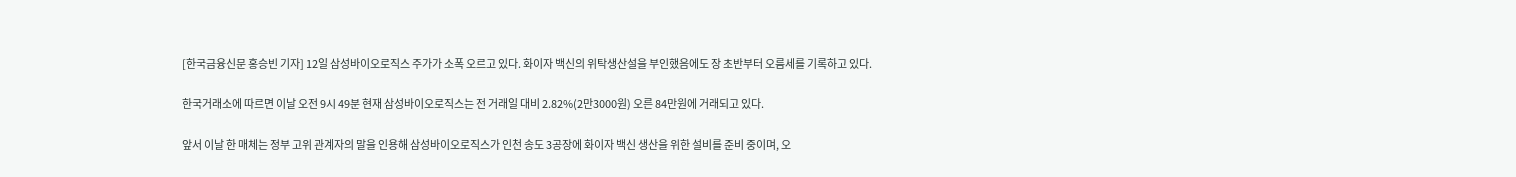[한국금융신문 홍승빈 기자] 12일 삼성바이오로직스 주가가 소폭 오르고 있다. 화이자 백신의 위탁생산설을 부인했음에도 장 초반부터 오름세를 기록하고 있다.

한국거래소에 따르면 이날 오전 9시 49분 현재 삼성바이오로직스는 전 거래일 대비 2.82%(2만3000원) 오른 84만원에 거래되고 있다.

앞서 이날 한 매체는 정부 고위 관계자의 말을 인용해 삼성바이오로직스가 인천 송도 3공장에 화이자 백신 생산을 위한 설비를 준비 중이며, 오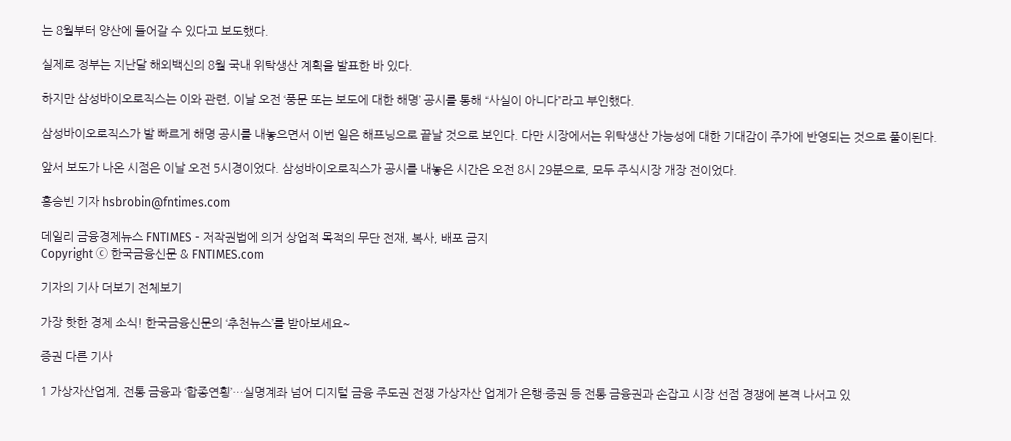는 8월부터 양산에 들어갈 수 있다고 보도했다.

실제로 정부는 지난달 해외백신의 8월 국내 위탁생산 계획을 발표한 바 있다.

하지만 삼성바이오로직스는 이와 관련, 이날 오전 ‘풍문 또는 보도에 대한 해명’ 공시를 통해 “사실이 아니다”라고 부인했다.

삼성바이오로직스가 발 빠르게 해명 공시를 내놓으면서 이번 일은 해프닝으로 끝날 것으로 보인다. 다만 시장에서는 위탁생산 가능성에 대한 기대감이 주가에 반영되는 것으로 풀이된다.

앞서 보도가 나온 시점은 이날 오전 5시경이었다. 삼성바이오로직스가 공시를 내놓은 시간은 오전 8시 29분으로, 모두 주식시장 개장 전이었다.

홍승빈 기자 hsbrobin@fntimes.com

데일리 금융경제뉴스 FNTIMES - 저작권법에 의거 상업적 목적의 무단 전재, 복사, 배포 금지
Copyright ⓒ 한국금융신문 & FNTIMES.com

기자의 기사 더보기 전체보기

가장 핫한 경제 소식! 한국금융신문의 ‘추천뉴스’를 받아보세요~

증권 다른 기사

1 가상자산업계, 전통 금융과 ‘합종연횡’…실명계좌 넘어 디지털 금융 주도권 전쟁 가상자산 업계가 은행·증권 등 전통 금융권과 손잡고 시장 선점 경쟁에 본격 나서고 있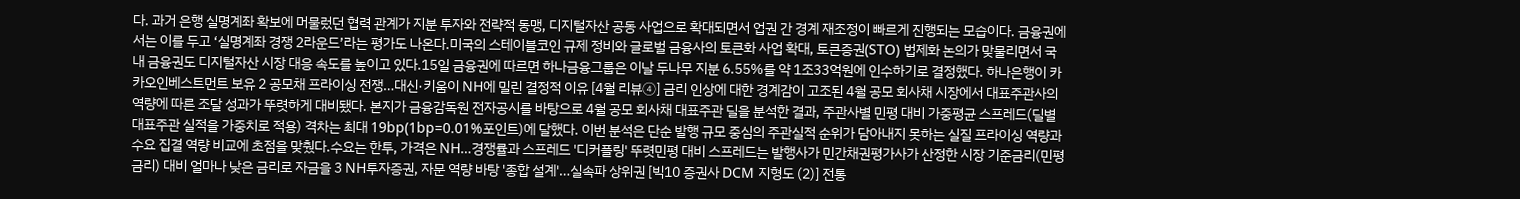다. 과거 은행 실명계좌 확보에 머물렀던 협력 관계가 지분 투자와 전략적 동맹, 디지털자산 공동 사업으로 확대되면서 업권 간 경계 재조정이 빠르게 진행되는 모습이다. 금융권에서는 이를 두고 ‘실명계좌 경쟁 2라운드’라는 평가도 나온다.미국의 스테이블코인 규제 정비와 글로벌 금융사의 토큰화 사업 확대, 토큰증권(STO) 법제화 논의가 맞물리면서 국내 금융권도 디지털자산 시장 대응 속도를 높이고 있다.15일 금융권에 따르면 하나금융그룹은 이날 두나무 지분 6.55%를 약 1조33억원에 인수하기로 결정했다. 하나은행이 카카오인베스트먼트 보유 2 공모채 프라이싱 전쟁…대신·키움이 NH에 밀린 결정적 이유 [4월 리뷰④] 금리 인상에 대한 경계감이 고조된 4월 공모 회사채 시장에서 대표주관사의 역량에 따른 조달 성과가 뚜렷하게 대비됐다. 본지가 금융감독원 전자공시를 바탕으로 4월 공모 회사채 대표주관 딜을 분석한 결과, 주관사별 민평 대비 가중평균 스프레드(딜별 대표주관 실적을 가중치로 적용) 격차는 최대 19bp(1bp=0.01%포인트)에 달했다. 이번 분석은 단순 발행 규모 중심의 주관실적 순위가 담아내지 못하는 실질 프라이싱 역량과 수요 집결 역량 비교에 초점을 맞췄다.수요는 한투, 가격은 NH…경쟁률과 스프레드 '디커플링' 뚜렷민평 대비 스프레드는 발행사가 민간채권평가사가 산정한 시장 기준금리(민평금리) 대비 얼마나 낮은 금리로 자금을 3 NH투자증권, 자문 역량 바탕 '종합 설계'…실속파 상위권 [빅10 증권사 DCM 지형도 (2)] 전통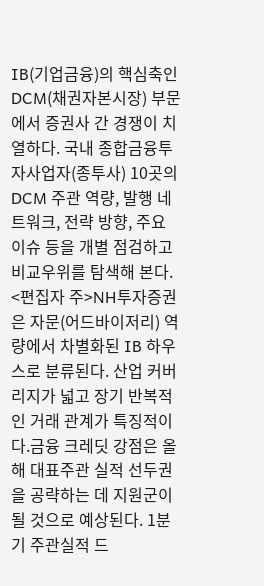IB(기업금융)의 핵심축인 DCM(채권자본시장) 부문에서 증권사 간 경쟁이 치열하다. 국내 종합금융투자사업자(종투사) 10곳의 DCM 주관 역량, 발행 네트워크, 전략 방향, 주요 이슈 등을 개별 점검하고 비교우위를 탐색해 본다. <편집자 주>NH투자증권은 자문(어드바이저리) 역량에서 차별화된 IB 하우스로 분류된다. 산업 커버리지가 넓고 장기 반복적인 거래 관계가 특징적이다.금융 크레딧 강점은 올해 대표주관 실적 선두권을 공략하는 데 지원군이 될 것으로 예상된다. 1분기 주관실적 드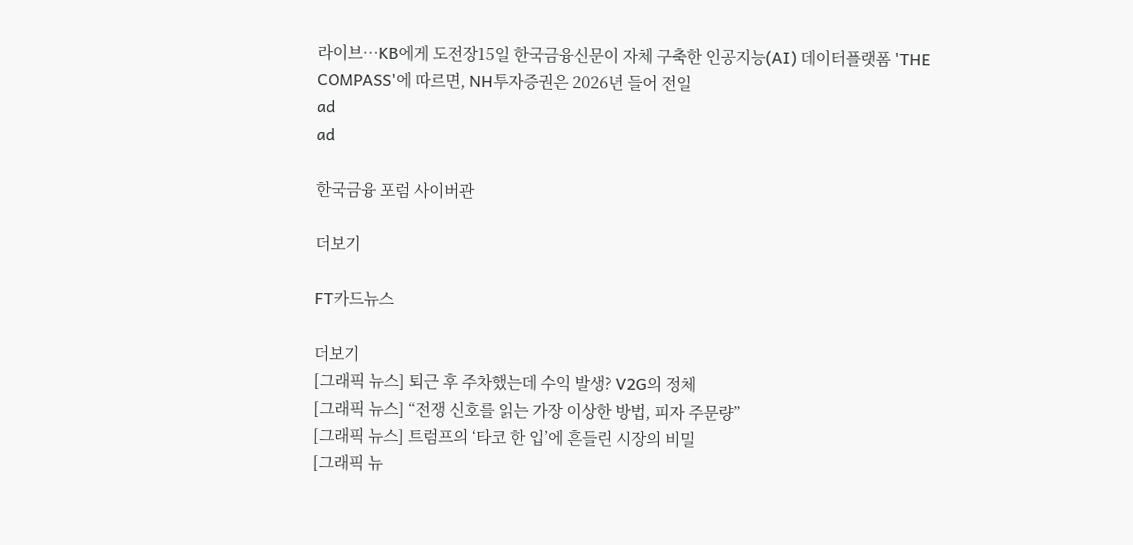라이브…KB에게 도전장15일 한국금융신문이 자체 구축한 인공지능(AI) 데이터플랫폼 'THE COMPASS'에 따르면, NH투자증권은 2026년 들어 전일
ad
ad

한국금융 포럼 사이버관

더보기

FT카드뉴스

더보기
[그래픽 뉴스] 퇴근 후 주차했는데 수익 발생? V2G의 정체
[그래픽 뉴스] “전쟁 신호를 읽는 가장 이상한 방법, 피자 주문량”
[그래픽 뉴스] 트럼프의 ‘타코 한 입’에 흔들린 시장의 비밀
[그래픽 뉴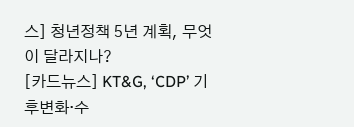스] 청년정책 5년 계획, 무엇이 달라지나?
[카드뉴스] KT&G, ‘CDP’ 기후변화·수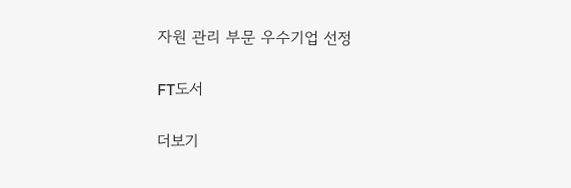자원 관리 부문 우수기업 선정

FT도서

더보기